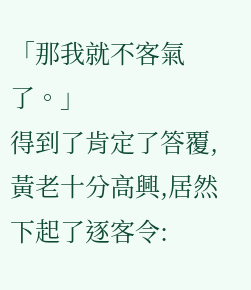「那我就不客氣了。」
得到了肯定了答覆,黃老十分高興,居然下起了逐客令: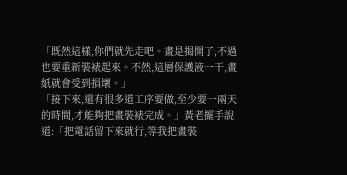「既然這樣,你們就先走吧。畫是揭開了,不過也要重新裝裱起來。不然,這層保護液一干,畫紙就會受到損壞。」
「接下來,還有很多道工序要做,至少要一兩天的時間,才能夠把畫裝裱完成。」黃老擺手說道:「把電話留下來就行,等我把畫裝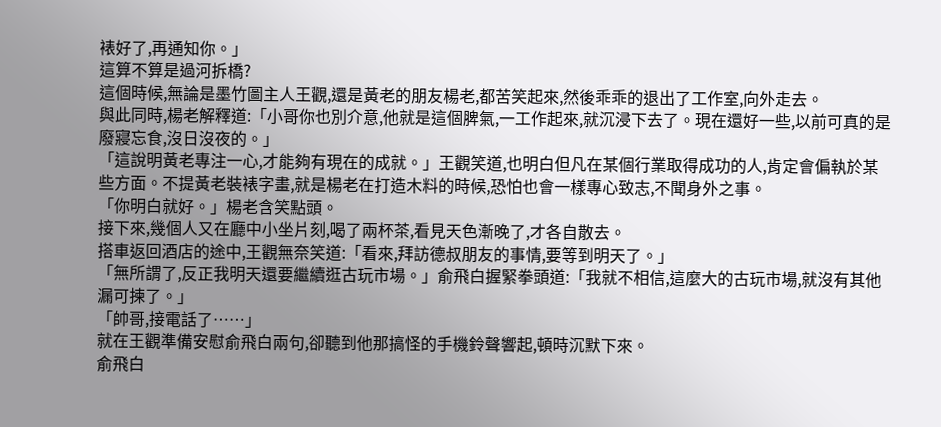裱好了,再通知你。」
這算不算是過河拆橋?
這個時候,無論是墨竹圖主人王觀,還是黃老的朋友楊老,都苦笑起來,然後乖乖的退出了工作室,向外走去。
與此同時,楊老解釋道:「小哥你也別介意,他就是這個脾氣,一工作起來,就沉浸下去了。現在還好一些,以前可真的是廢寢忘食,沒日沒夜的。」
「這說明黃老專注一心,才能夠有現在的成就。」王觀笑道,也明白但凡在某個行業取得成功的人,肯定會偏執於某些方面。不提黃老裝裱字畫,就是楊老在打造木料的時候,恐怕也會一樣專心致志,不聞身外之事。
「你明白就好。」楊老含笑點頭。
接下來,幾個人又在廳中小坐片刻,喝了兩杯茶,看見天色漸晚了,才各自散去。
搭車返回酒店的途中,王觀無奈笑道:「看來,拜訪德叔朋友的事情,要等到明天了。」
「無所謂了,反正我明天還要繼續逛古玩市場。」俞飛白握緊拳頭道:「我就不相信,這麼大的古玩市場,就沒有其他漏可揀了。」
「帥哥,接電話了……」
就在王觀準備安慰俞飛白兩句,卻聽到他那搞怪的手機鈴聲響起,頓時沉默下來。
俞飛白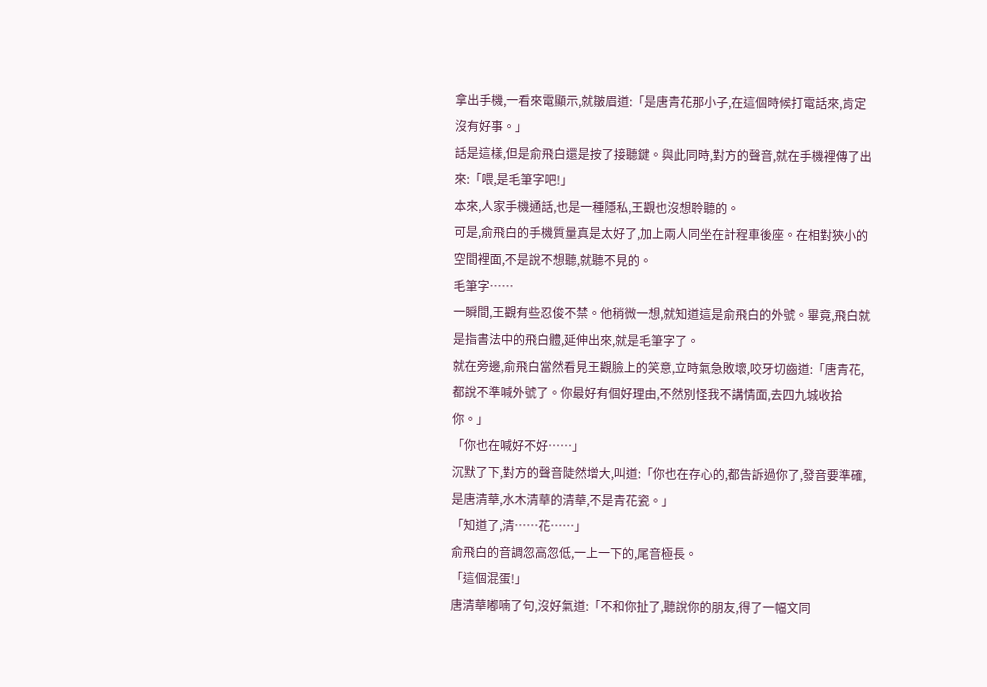拿出手機,一看來電顯示,就皺眉道:「是唐青花那小子,在這個時候打電話來,肯定沒有好事。」
話是這樣,但是俞飛白還是按了接聽鍵。與此同時,對方的聲音,就在手機裡傳了出來:「喂,是毛筆字吧!」
本來,人家手機通話,也是一種隱私,王觀也沒想聆聽的。
可是,俞飛白的手機質量真是太好了,加上兩人同坐在計程車後座。在相對狹小的空間裡面,不是說不想聽,就聽不見的。
毛筆字……
一瞬間,王觀有些忍俊不禁。他稍微一想,就知道這是俞飛白的外號。畢竟,飛白就是指書法中的飛白體,延伸出來,就是毛筆字了。
就在旁邊,俞飛白當然看見王觀臉上的笑意,立時氣急敗壞,咬牙切齒道:「唐青花,都說不準喊外號了。你最好有個好理由,不然別怪我不講情面,去四九城收拾你。」
「你也在喊好不好……」
沉默了下,對方的聲音陡然增大,叫道:「你也在存心的,都告訴過你了,發音要準確,是唐清華,水木清華的清華,不是青花瓷。」
「知道了,清……花……」
俞飛白的音調忽高忽低,一上一下的,尾音極長。
「這個混蛋!」
唐清華嘟喃了句,沒好氣道:「不和你扯了,聽說你的朋友,得了一幅文同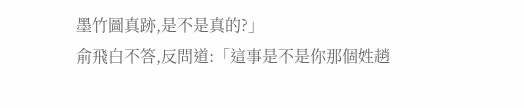墨竹圖真跡,是不是真的?」
俞飛白不答,反問道:「這事是不是你那個姓趙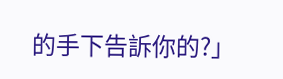的手下告訴你的?」